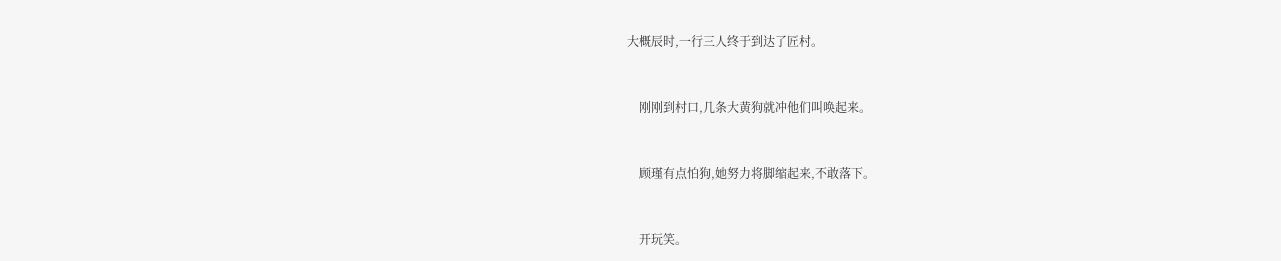大概辰时,一行三人终于到达了匠村。


    刚刚到村口,几条大黄狗就冲他们叫唤起来。


    顾瑾有点怕狗,她努力将脚缩起来,不敢落下。


    开玩笑。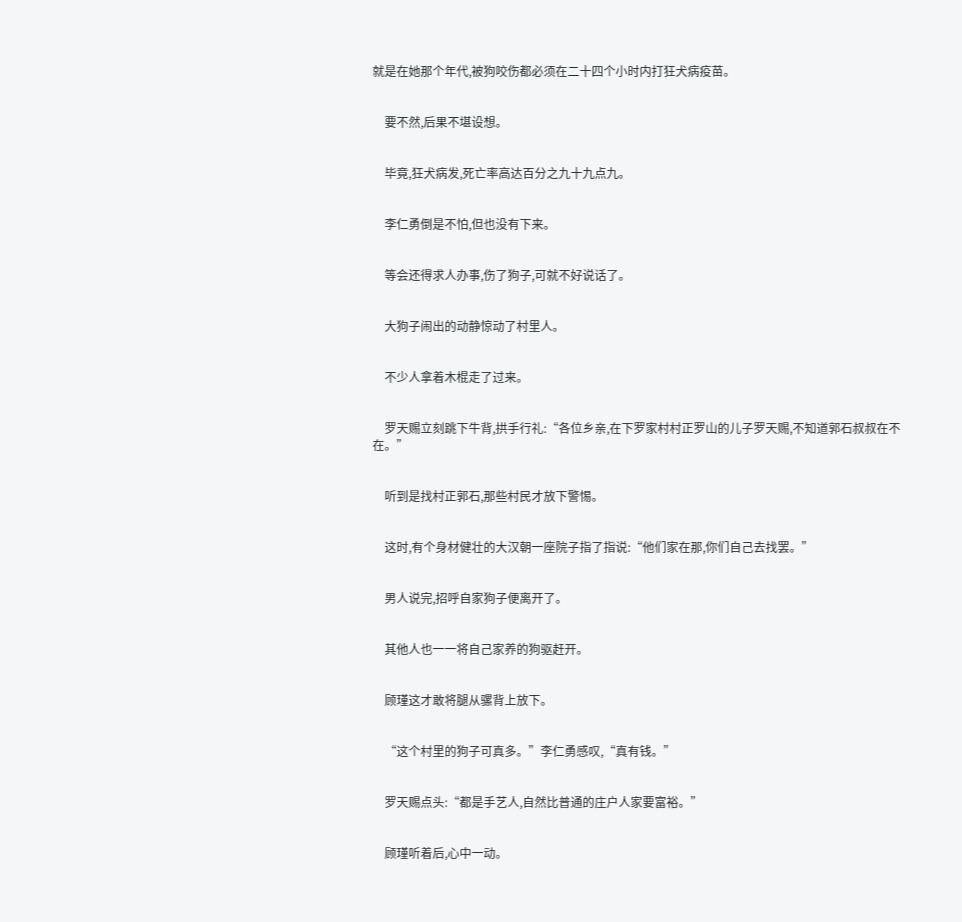就是在她那个年代,被狗咬伤都必须在二十四个小时内打狂犬病疫苗。


    要不然,后果不堪设想。


    毕竟,狂犬病发,死亡率高达百分之九十九点九。


    李仁勇倒是不怕,但也没有下来。


    等会还得求人办事,伤了狗子,可就不好说话了。


    大狗子闹出的动静惊动了村里人。


    不少人拿着木棍走了过来。


    罗天赐立刻跳下牛背,拱手行礼:“各位乡亲,在下罗家村村正罗山的儿子罗天赐,不知道郭石叔叔在不在。”


    听到是找村正郭石,那些村民才放下警惕。


    这时,有个身材健壮的大汉朝一座院子指了指说:“他们家在那,你们自己去找罢。”


    男人说完,招呼自家狗子便离开了。


    其他人也一一将自己家养的狗驱赶开。


    顾瑾这才敢将腿从骡背上放下。


    “这个村里的狗子可真多。”李仁勇感叹,“真有钱。”


    罗天赐点头:“都是手艺人,自然比普通的庄户人家要富裕。”


    顾瑾听着后,心中一动。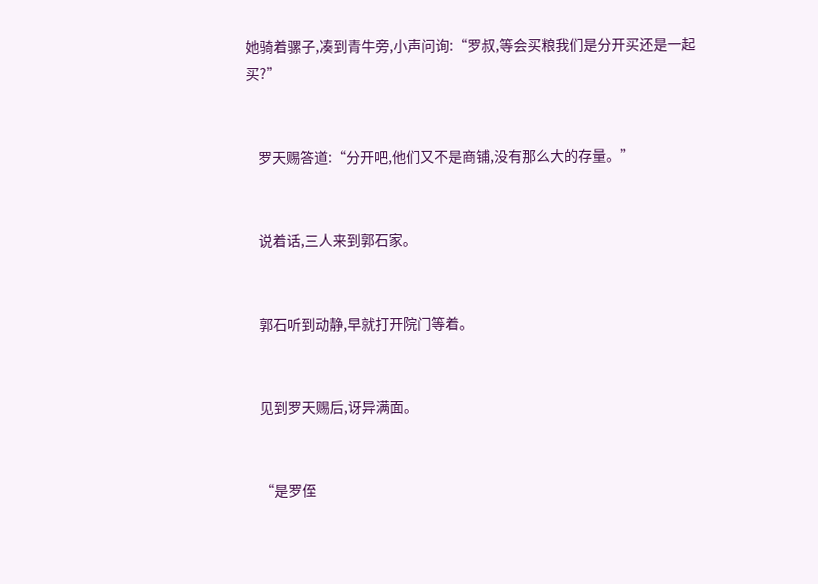她骑着骡子,凑到青牛旁,小声问询:“罗叔,等会买粮我们是分开买还是一起买?”


    罗天赐答道:“分开吧,他们又不是商铺,没有那么大的存量。”


    说着话,三人来到郭石家。


    郭石听到动静,早就打开院门等着。


    见到罗天赐后,讶异满面。


    “是罗侄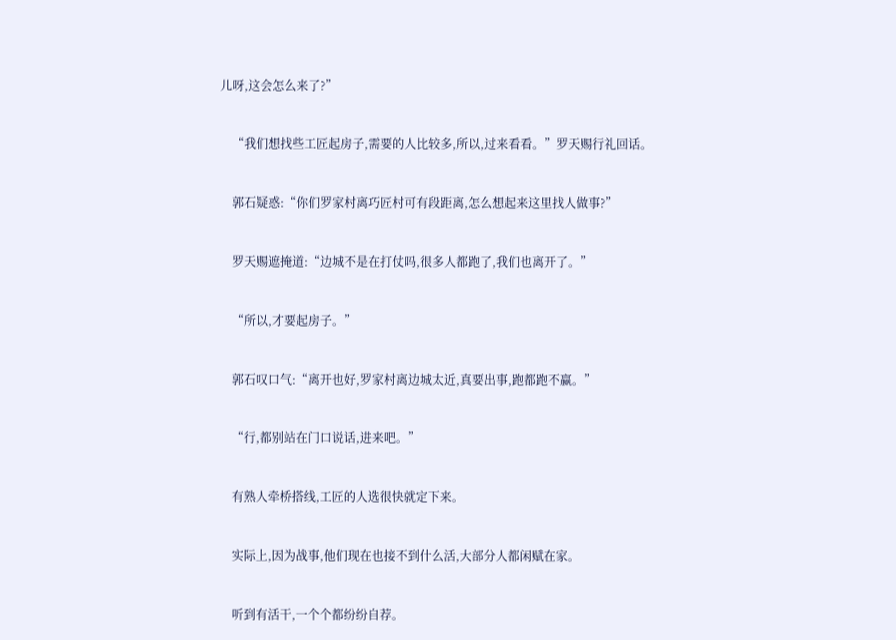儿呀,这会怎么来了?”


    “我们想找些工匠起房子,需要的人比较多,所以,过来看看。”罗天赐行礼回话。


    郭石疑惑:“你们罗家村离巧匠村可有段距离,怎么想起来这里找人做事?”


    罗天赐遮掩道:“边城不是在打仗吗,很多人都跑了,我们也离开了。”


    “所以,才要起房子。”


    郭石叹口气:“离开也好,罗家村离边城太近,真要出事,跑都跑不赢。”


    “行,都别站在门口说话,进来吧。”


    有熟人牵桥搭线,工匠的人选很快就定下来。


    实际上,因为战事,他们现在也接不到什么活,大部分人都闲赋在家。


    听到有活干,一个个都纷纷自荐。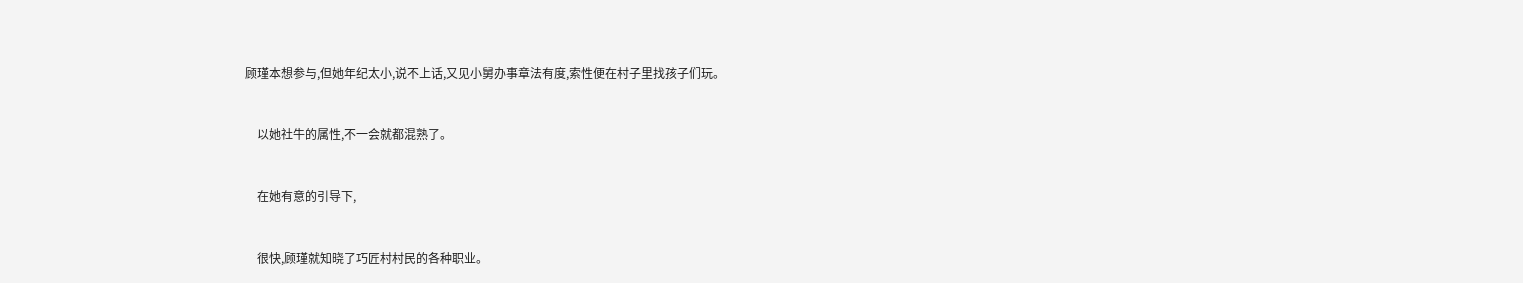顾瑾本想参与,但她年纪太小,说不上话,又见小舅办事章法有度,索性便在村子里找孩子们玩。


    以她社牛的属性,不一会就都混熟了。


    在她有意的引导下,


    很快,顾瑾就知晓了巧匠村村民的各种职业。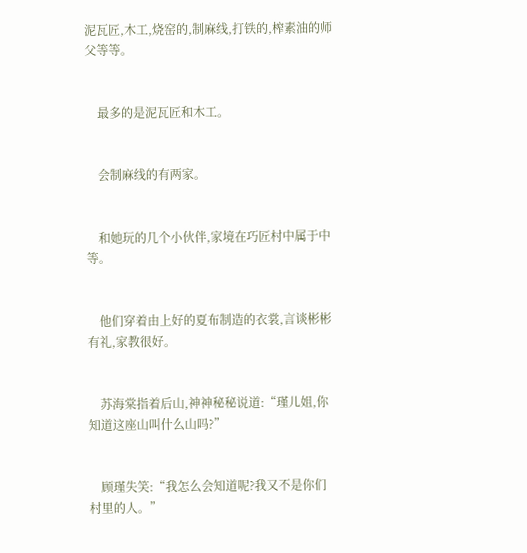泥瓦匠,木工,烧窑的,制麻线,打铁的,榨素油的师父等等。


    最多的是泥瓦匠和木工。


    会制麻线的有两家。


    和她玩的几个小伙伴,家境在巧匠村中属于中等。


    他们穿着由上好的夏布制造的衣裳,言谈彬彬有礼,家教很好。


    苏海棠指着后山,神神秘秘说道:“瑾儿姐,你知道这座山叫什么山吗?”


    顾瑾失笑:“我怎么会知道呢?我又不是你们村里的人。”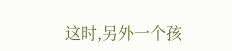这时,另外一个孩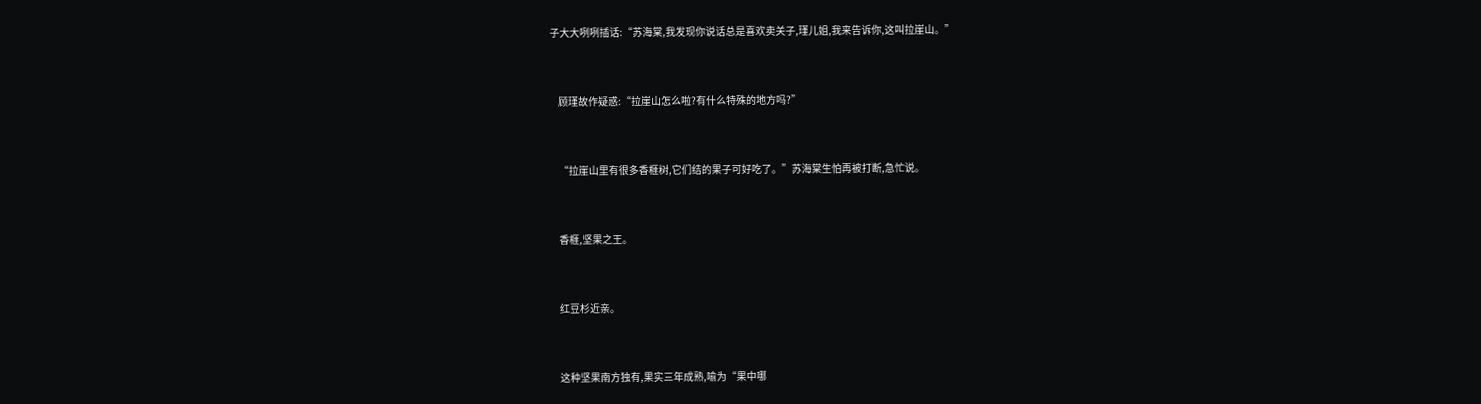子大大咧咧插话:“苏海棠,我发现你说话总是喜欢卖关子,瑾儿姐,我来告诉你,这叫拉崖山。”


    顾瑾故作疑惑:“拉崖山怎么啦?有什么特殊的地方吗?”


    “拉崖山里有很多香榧树,它们结的果子可好吃了。”苏海棠生怕再被打断,急忙说。


    香榧,坚果之王。


    红豆杉近亲。


    这种坚果南方独有,果实三年成熟,喻为“果中哪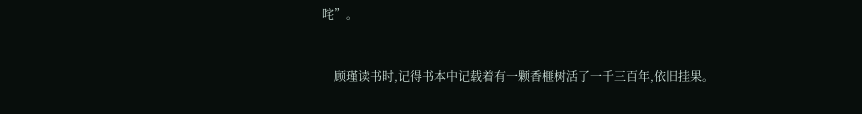咤”。


    顾瑾读书时,记得书本中记载着有一颗香榧树活了一千三百年,依旧挂果。